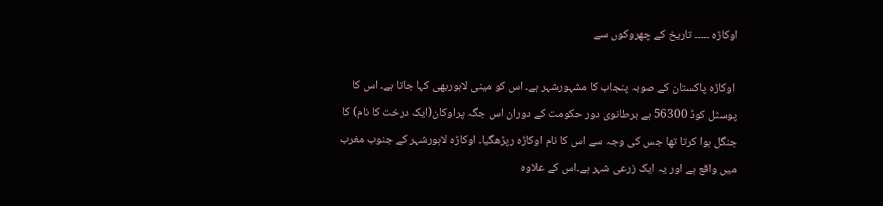اوکاڑہ ۔۔۔۔۔ تاریخ کے چھروکوں سے

 اوکاڑہ پاکستان کے صوبہ پنجاب کا مشہورشہر ہے۔ اس کو مینی لاہوربھی کہا جاتا ہے۔ اس کا پوسٹل کوڈ 56300 ہے برطانوی دور حکومت کے دوران اس جگہ پراوکان(ایک درخت کا نام) کا جنگل ہوا کرتا تھا جس کی وجہ سے اس کا نام اوکاڑہ رپڑھگیا۔ اوکاڑہ لاہورشہر کے جنوب مغرب میں واقع ہے اور یہ ایک زرعی شہر ہے۔اس کے علاوہ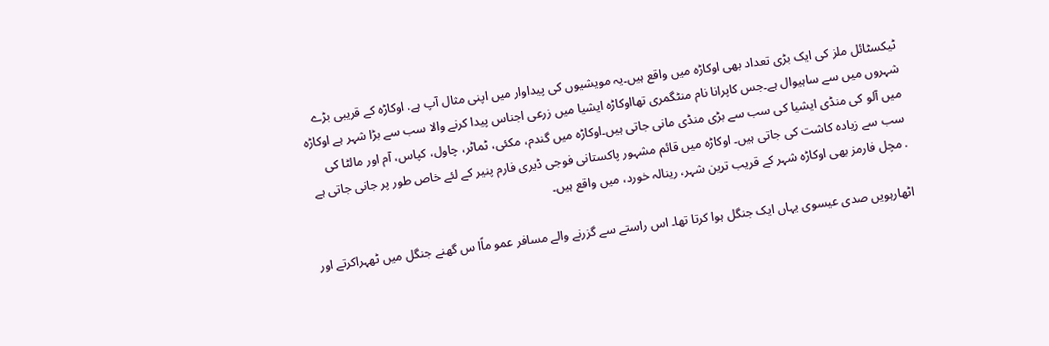ٹیکسٹائل ملز کی ایک بڑی تعداد بھی اوکاڑہ میں واقع ہیں۔یہ مویشیوں کی پیداوار میں اپنی مثال آپ ہے. اوکاڑہ کے قریبی بڑے شہروں میں سے ساہیوال ہے۔جس کاپرانا نام منٹگمری تھااوکاڑہ ایشیا میں زرعی اجناس پیدا کرنے والا سب سے بڑا شہر ہے اوکاڑہ میں آلو کی منڈی ایشیا کی سب سے بڑی منڈی مانی جاتی ہیں۔اوکاڑہ میں گندم، مکئی، ٹماٹر، چاول، کپاس، آم اور مالٹا کی سب سے زیادہ کاشت کی جاتی ہیں۔ اوکاڑہ میں قائم مشہور پاکستانی فوجی ڈیری فارم پنیر کے لئے خاص طور پر جانی جاتی ہے . مچل فارمز بھی اوکاڑہ شہر کے قریب ترین شہر، رینالہ خورد، میں واقع ہیں۔

اٹھارہویں صدی عیسوی یہاں ایک جنگل ہوا کرتا تھا۔ اس راستے سے گزرنے والے مسافر عمو ماًا س گھنے جنگل میں ٹھہراکرتے اور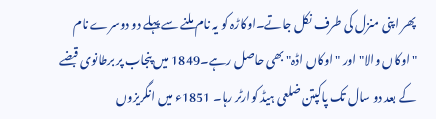پھر اپنی منزل کی طرف نکل جاتے۔اوکاڑہ کو یہ نام ملنے سے پہلے دو دوسرے نام "اوکاں والا" اور "اوکاں اڈہ" بھی حاصل رہے۔1849 میں پنجاب پر برطانوی قبضے کے بعد دو سال تک پاکپتن ضلعی ہیڈ کوارٹر رہا۔ 1851ء میں انگریزوں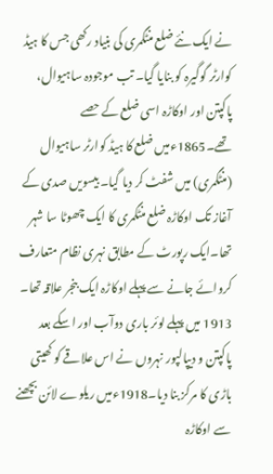نے ایک نئے ضلع منٹگمری کی بنیاد رکھی جس کا ہیڈ کوارٹر گوگیرہ کو بنایا گیا۔ تب موجودہ ساہیوال، پاکپتن اور اوکاڑہ اسی ضلع کے حصے تھے۔1865ءمیں ضلع کا ہیڈ کوارٹر ساہیوال (منٹگمری) میں شفٹ کر دیا گیا۔ بیسویں صدی کے آغاز تک اوکاڑہ ضلع منٹگمری کا ایک چھوٹا سا شہر تھا۔ایک رپورٹ کے مطابق نہری نظام متعارف کروائے جانے سے پہلے اوکاڑہ ایک بنجر علاقہ تھا۔ 1913 میں پہلے لوئر باری دوآب اور اسکے بعد پاکپتن و دیپالپور نہروں نے اس علاقے کو کھیتی باڑی کا مرکز بنا دیا۔1918ءمیں ریلوے لائن بچھنے سے اوکاڑہ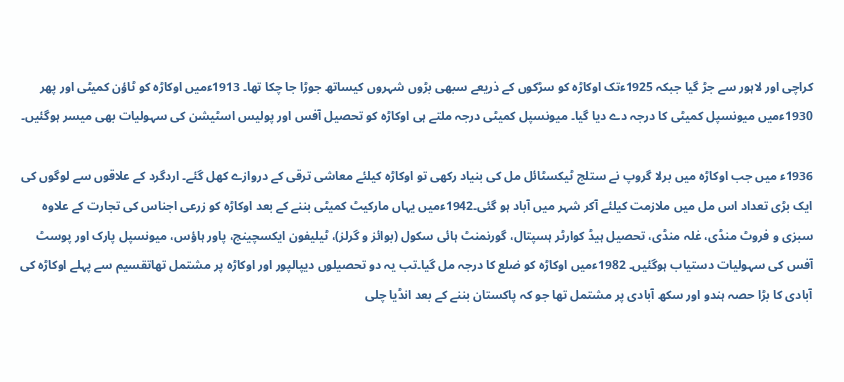کراچی اور لاہور سے جڑ گیا جبکہ 1925ءتک اوکاڑہ کو سڑکوں کے ذریعے سبھی بڑوں شہروں کیساتھ جوڑا جا چکا تھا۔ 1913ءمیں اوکاڑہ کو ٹاؤن کمیٹی اور پھر 1930ءمیں میونسپل کمیٹی کا درجہ دے دیا گیا۔ میونسپل کمیٹی درجہ ملتے ہی اوکاڑہ کو تحصیل آفس اور پولیس اسٹیشن کی سہولیات بھی میسر ہوگئیں۔

1936ء میں جب اوکاڑہ میں برلا گروپ نے ستلج ٹیکسٹائل مل کی بنیاد رکھی تو اوکاڑہ کیلئے معاشی ترقی کے دروازے کھل گئے۔ اردگرد کے علاقوں سے لوگوں کی ایک بڑی تعداد اس مل میں ملازمت کیلئے آکر شہر میں آباد ہو گئی۔1942ءمیں یہاں مارکیٹ کمیٹی بننے کے بعد اوکاڑہ کو زرعی اجناس کی تجارت کے علاوہ سبزی و فروٹ منڈی، غلہ منڈی، تحصیل ہیڈ کوارٹر ہسپتال، گورنمنٹ ہائی سکول (بوائز و گرلز)، ٹیلیفون ایکسچینج، پاور ہاؤس، میونسپل پارک اور پوسٹ آفس کی سہولیات دستیاب ہوگئیں۔ 1982ءمیں اوکاڑہ کو ضلع کا درجہ مل گیا۔تب یہ دو تحصیلوں دیپالپور اور اوکاڑہ پر مشتمل تھاتقسیم سے پہلے اوکاڑہ کی آبادی کا بڑا حصہ ہندو اور سکھ آبادی پر مشتمل تھا جو کہ پاکستان بننے کے بعد انڈیا چلی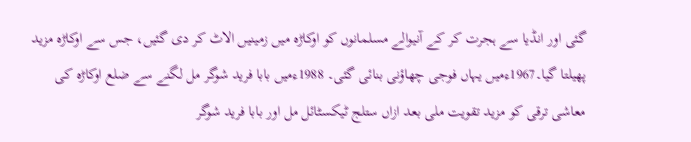گئی اور انڈیا سے ہجرت کر کے آنیوالے مسلمانوں کو اوکاڑہ میں زمینیں الاٹ کر دی گئیں، جس سے اوکاڑہ مزید پھیلتا گیا۔1967ءمیں یہاں فوجی چھاؤنی بنائی گئی۔ 1988ءمیں بابا فرید شوگر مل لگنے سے ضلع اوکاڑہ کی معاشی ترقی کو مزید تقویت ملی بعد ازاں ستلج ٹیکسٹائل مل اور بابا فرید شوگر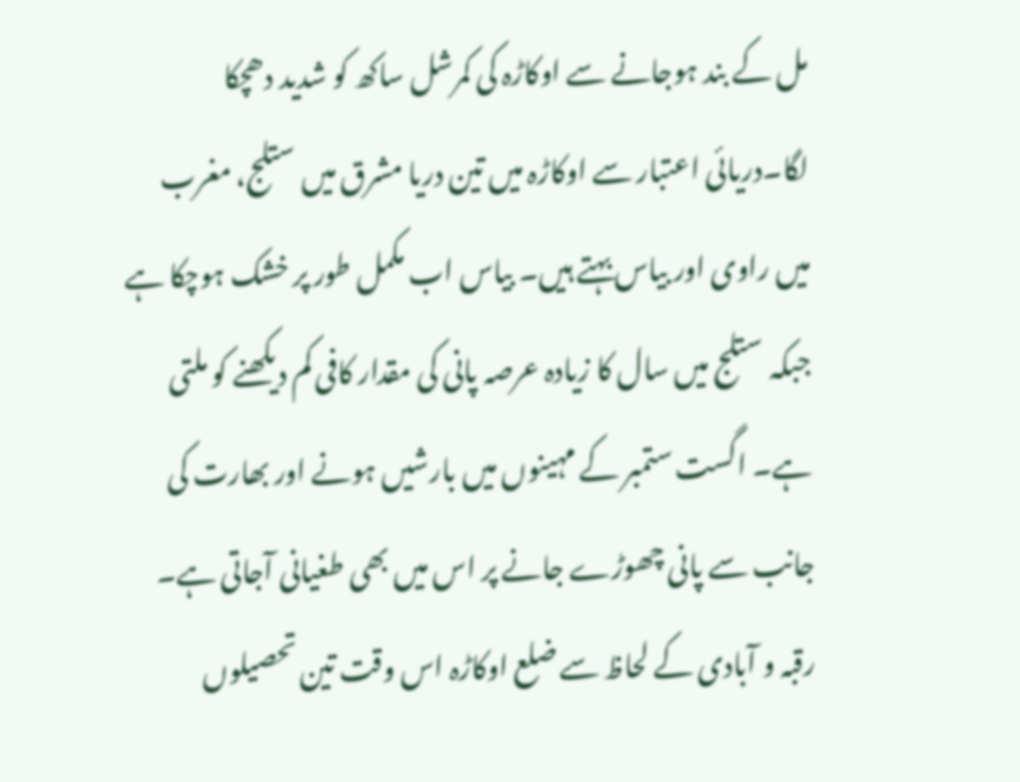مل کے بند ہوجانے سے اوکاڑہ کی کمرشل ساکھ کو شدید دھچکا لگا۔دریائی اعتبار سے اوکاڑہ میں تین دریا مشرق میں ستلج، مغرب میں راوی اور بیاس بہتے ہیں۔ بیاس اب مکمل طور پر خشک ہوچکا ہے جبکہ ستلج میں سال کا زیادہ عرصہ پانی کی مقدار کافی کم دیکھنے کو ملتی ہے۔ اگست ستمبر کے مہینوں میں بارشیں ہونے اور بھارت کی جانب سے پانی چھوڑے جانے پر اس میں بھی طغیانی آجاتی ہے۔ رقبہ و آبادی کے لحاظ سے ضلع اوکاڑہ اس وقت تین تحصیلوں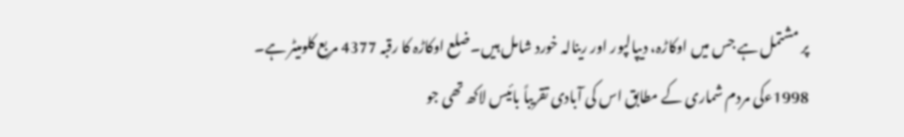پر مشتمل ہے جس میں اوکاڑہ، دیپالپور اور رینالہ خورد شامل ہیں۔ضلع اوکاڑہ کا رقبہ 4377 مربع کلومیٹر ہے۔ 1998ءکی مردم شماری کے مطابق اس کی آبادی تقریباً بائیس لاکھ تھی جو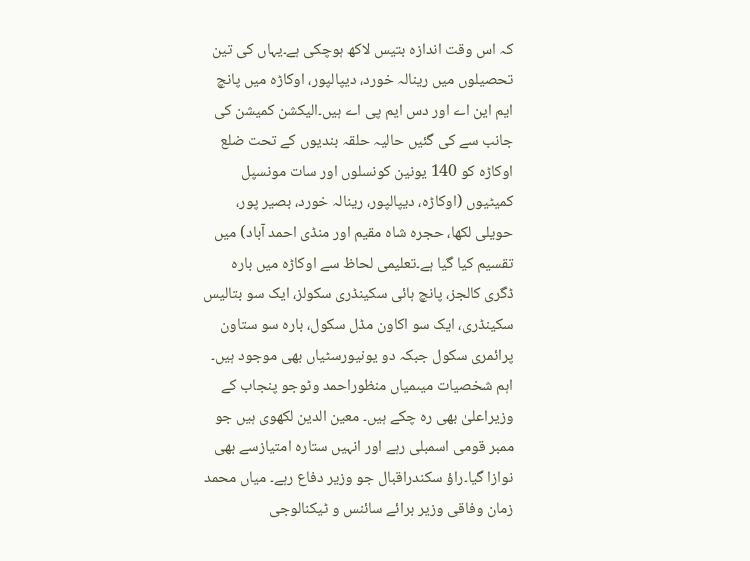کہ اس وقت اندازہ بتیس لاکھ ہوچکی ہے۔یہاں کی تین تحصیلوں میں رینالہ خورد، دیپالپور، اوکاڑہ میں پانچ ایم این اے اور دس ایم پی اے ہیں۔الیکشن کمیشن کی جانب سے کی گئیں حالیہ حلقہ بندیوں کے تحت ضلع اوکاڑہ کو 140 یونین کونسلوں اور سات مونسپل کمیٹیوں (اوکاڑہ، دیپالپور، رینالہ خورد، بصیر پور، حویلی لکھا، حجرہ شاہ مقیم اور منڈی احمد آباد) میں تقسیم کیا گیا ہے۔تعلیمی لحاظ سے اوکاڑہ میں بارہ ڈگری کالجز، پانچ ہائی سکینڈری سکولز، ایک سو بتالیس سکینڈری، ایک سو اکاون مڈل سکول، بارہ سو ستاون پرائمری سکول جبکہ دو یونیورسٹیاں بھی موجود ہیں۔ اہم شخصیات میںمیاں منظوراحمد وٹوجو پنجاب کے وزیراعلیٰ بھی رہ چکے ہیں۔ معین الدین لکھوی ہیں جو ممبر قومی اسمبلی رہے اور انہیں ستارہ امتیازسے بھی نوازا گیا۔راؤ سکندراقبال جو وزیر دفاع رہے۔ میاں محمد زمان وفاقی وزیر برائے سائنس و ٹیکنالوجی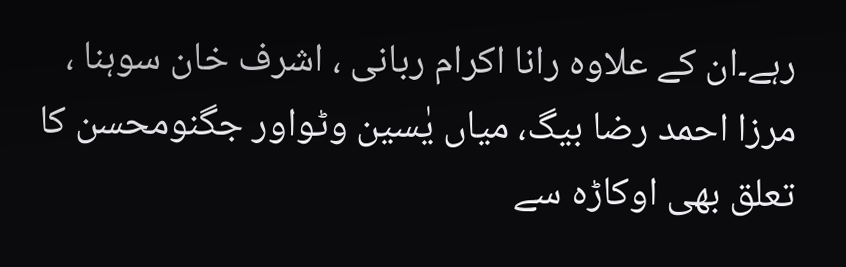رہے۔ان کے علاوہ رانا اکرام ربانی ، اشرف خان سوہنا ، مرزا احمد رضا بیگ، میاں یٰسین وٹواور جگنومحسن کا تعلق بھی اوکاڑہ سے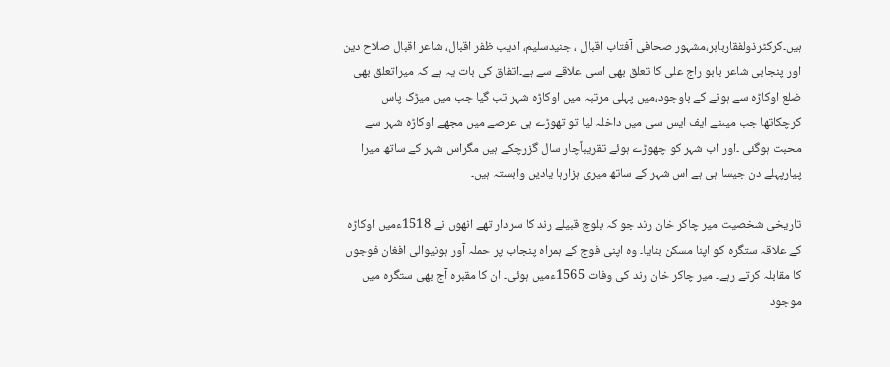ہیں۔کرکٹرذولفقاربابر،مشہور صحافی آفتاب اقبال ، جنیدسلیم، ادیب ظفر اقبال، شاعر اقبال صلاح دین اور پنجابی شاعر بابو راج علی کا تعلق بھی اسی علاقے سے ہے۔اتفاق کی بات یہ ہے کہ میراتعلق بھی ضلع اوکاڑہ سے ہونے کے باوجود،میں پہلی مرتبہ میں اوکاڑہ شہر تب گیا جب میں میڑک پاس کرچکاتھا جب میںنے ایف ایس سی میں داخلہ لیا تو تھوڑے ہی عرصے میں مجھے اوکاڑہ شہر سے محبت ہوگئی ۔اور اب شہر کو چھوڑے ہوئے تقریباًچار سال گزرچکے ہیں مگراس شہر کے ساتھ میرا پیارپہلے دن جیسا ہی ہے اس شہر کے ساتھ میری ہزارہا یادیں وابستہ ہیں۔

تاریخی شخصیت میر چاکر خان رند جو کہ بلوچ قبیلے رند کا سردار تھے انھوں نے 1518ءمیں اوکاڑہ کے علاقہ ستگرہ کو اپنا مسکن بنایا۔ وہ اپنی فوج کے ہمراہ پنجاب پر حملہ آور ہونیوالی افغان فوجوں کا مقابلہ کرتے رہے۔ میر چاکر خان رند کی وفات 1565ءمیں ہوئی۔ ان کا مقبرہ آج بھی ستگرہ میں موجود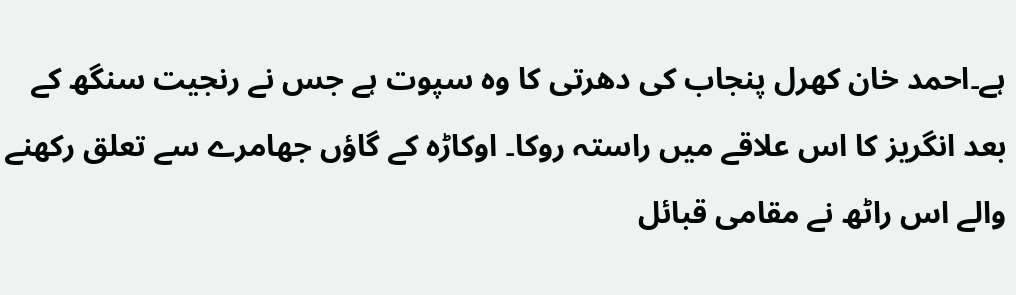ہے۔احمد خان کھرل پنجاب کی دھرتی کا وہ سپوت ہے جس نے رنجیت سنگھ کے بعد انگریز کا اس علاقے میں راستہ روکا۔ اوکاڑہ کے گاؤں جھامرے سے تعلق رکھنے والے اس راٹھ نے مقامی قبائل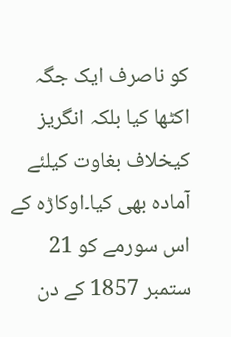کو ناصرف ایک جگہ اکٹھا کیا بلکہ انگریز کیخلاف بغاوت کیلئے آمادہ بھی کیا۔اوکاڑہ کے اس سورمے کو 21 ستمبر 1857 کے دن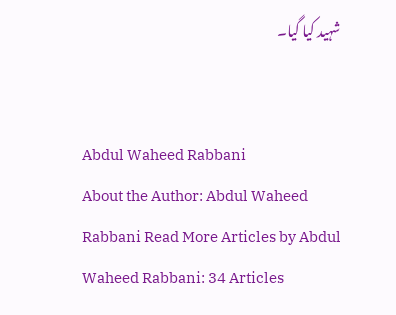شہید کیا گیا۔


Abdul Waheed Rabbani
About the Author: Abdul Waheed Rabbani Read More Articles by Abdul Waheed Rabbani: 34 Articles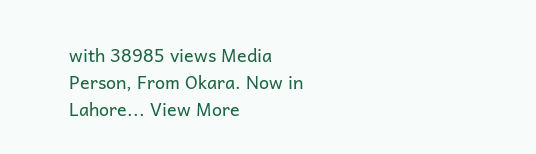with 38985 views Media Person, From Okara. Now in Lahore... View More